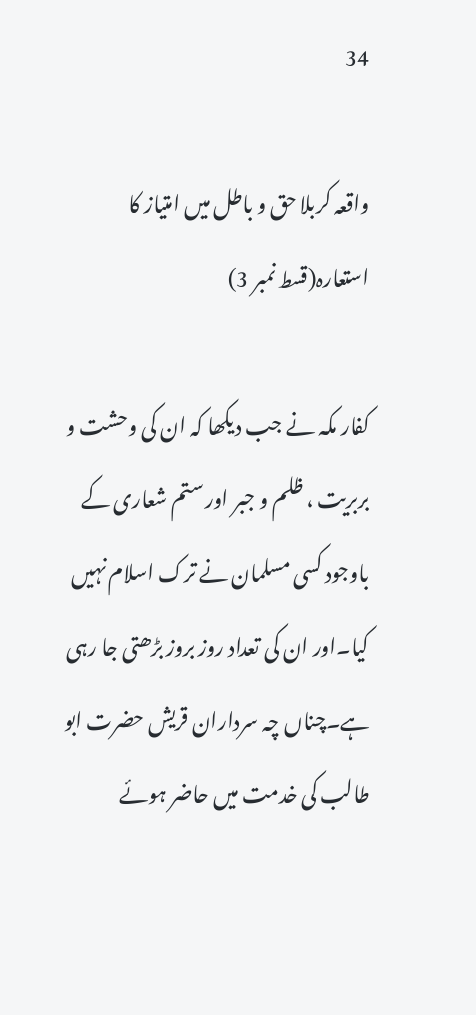34

واقعہ کربلا حق و باطل میں امتیاز کا استعارہ(قسط نمبر 3)

کفار مکہ نے جب دیکھا کہ ان کی وحشت و بربریت ، ظلم و جبر اور ستم شعاری کے باوجود کسی مسلمان نے ترک اسلام نہیں کیا۔اور ان کی تعداد روز بروز بڑھتی جا رہی ہے۔چناں چہ سرداران قریش حضرت ابو طالب کی خدمت میں حاضر ہوئے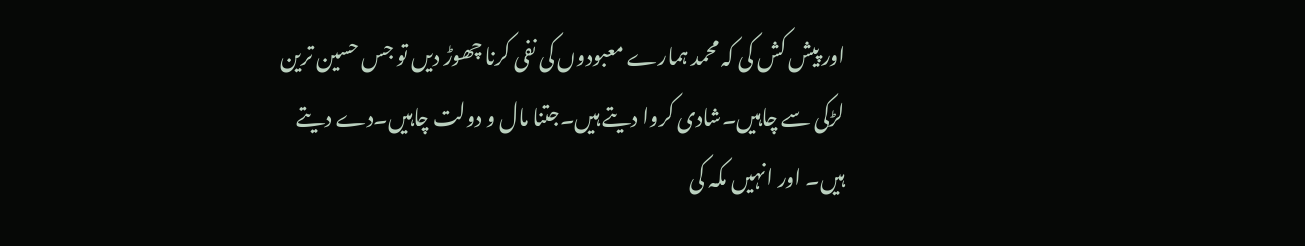اور پیش کش کی کہ محمد ہمارے معبودوں کی نفی کرنا چھوڑ دیں تو جس حسین ترین لڑکی سے چاہیں۔شادی کروا دیتے ہیں۔جتنا مال و دولت چاہیں۔دے دیتے ہیں۔ اور انہیں مکہ کی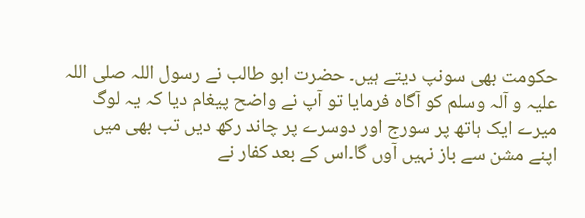حکومت بھی سونپ دیتے ہیں۔ حضرت ابو طالب نے رسول اللہ صلی اللہ علیہ و آلہ وسلم کو آگاہ فرمایا تو آپ نے واضح پیغام دیا کہ یہ لوگ میرے ایک ہاتھ پر سورج اور دوسرے پر چاند رکھ دیں تب بھی میں اپنے مشن سے باز نہیں آوں گا۔اس کے بعد کفار نے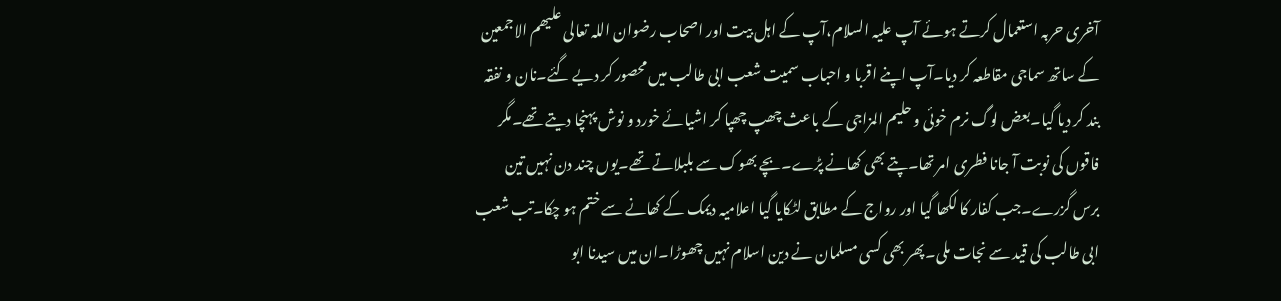آخری حربہ استعمال کرتے ہوئے آپ علیہ السلام،آپ کے اہل بیت اور اصحاب رضوان اللہ تعالی علیھم الاجمعین کے ساتھ سماجی مقاطعہ کر دیا۔آپ اپنے اقربا و احباب سمیت شعب ابی طالب میں محصور کر دیے گئے۔نان و نفقہ بند کر دیا گیا۔بعض لوگ نرم خوئی و حلیم المزاجی کے باعث چھپ چھپا کر اشیائے خورد و نوش پہنچا دیتے تھے۔مگر فاقوں کی نوبت آ جانا فطری امر تھا۔پتے بھی کھانے پڑے۔بچے بھوک سے بلبلاتے تھے۔یوں چند دن نہیں تین برس گزرے۔جب کفار کا لکھا گیا اور رواج کے مطابق لٹکایا گیا اعلامیہ دیمک کے کھانے سے ختم ہو چکا۔تب شعب ابی طالب کی قید سے نجات ملی۔پھر بھی کسی مسلمان نے دین اسلام نہیں چھوڑا۔ان میں سیدنا ابو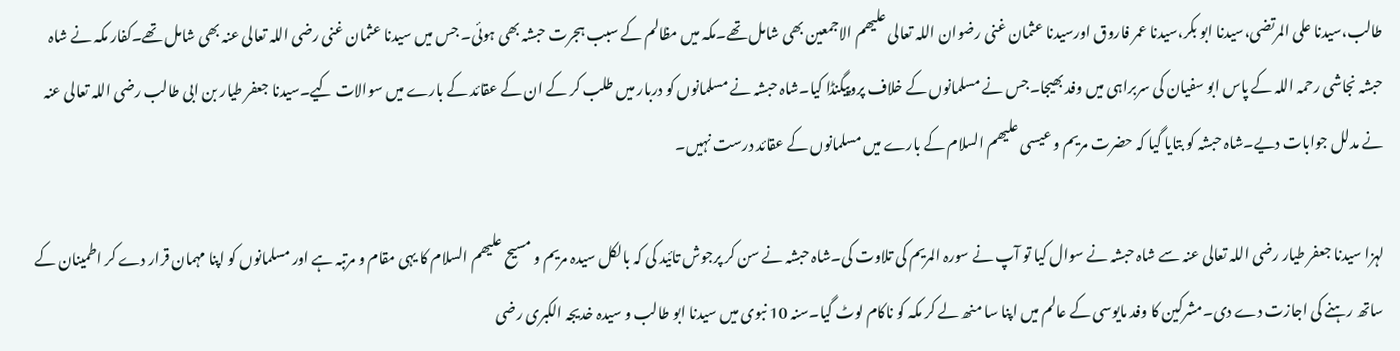طالب،سیدنا علی المرتضی،سیدنا ابو بکر،سیدنا عمر فاروق اورسیدنا عثمان غنی رضوان اللہ تعالی علیھم الاجمعین بھی شامل تھے۔مکہ میں مظالم کے سبب ہجرت حبشہ بھی ہوئی۔ جس میں سیدنا عثمان غنی رضی اللہ تعالی عنہ بھی شامل تھے۔کفار مکہ نے شاہ حبشہ نجاشی رحمہ اللہ کے پاس ابو سفیان کی سربراہی میں وفد بھیجا۔جس نے مسلمانوں کے خلاف پروپیگنڈا کیا۔شاہ حبشہ نے مسلمانوں کو دربار میں طلب کر کے ان کے عقائد کے بارے میں سوالات کیے۔سیدنا جعفر طیار بن ابی طالب رضی اللہ تعالی عنہ نے مدلل جوابات دیے۔شاہ حبشہ کو بتایا گیا کہ حضرت مریم و عیسی علیھم السلام کے بارے میں مسلمانوں کے عقائد درست نہیں۔

لہزا سیدنا جعفر طیار رضی اللہ تعالی عنہ سے شاہ حبشہ نے سوال کیا تو آپ نے سورہ المریم کی تلاوت کی۔شاہ حبشہ نے سن کر پرجوش تائید کی کہ بالکل سیدہ مریم و مسیح علیھم السلام کا یہی مقام و مرتبہ ہے اور مسلمانوں کو اپنا مہمان قرار دے کر اطمینان کے ساتھ رہنے کی اجازت دے دی۔مشرکین کا وفد مایوسی کے عالم میں اپنا سا منھ لے کر مکہ کو ناکام لوٹ گیا۔سنہ 10 نبوی میں سیدنا ابو طالب و سیدہ خدیجہ الکبری رضی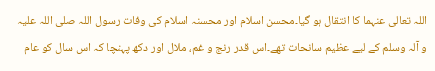اللہ تعالی عنہما کا انتقال ہو گیا۔محسن اسلام اور محسنہ اسلام کی وفات رسول اللہ صلی اللہ علیہ و آلہ وسلم کے لیے عظیم سانحات تھے۔اس قدر رنج و غم، ملال اور دکھ پہنچا کہ اس سال کو عام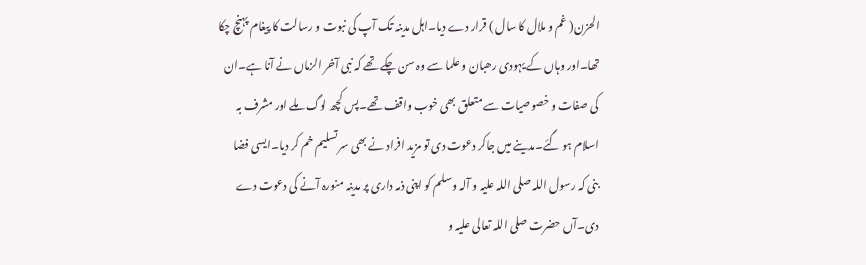الحزن( غم و ملال کا سال ) قرار دے دیا۔اہل مدینہ تک آپ کی نبوت و رسالت کا پیغام پہنچ چکا تھا۔اور وہاں کے یہودی رھبان و علما سے وہ سن چکے تھے کہ نبی آخر الزماں نے آنا ہے۔ان کی صفات و خصوصیات سے متعلق بھی خوب واقف تھے۔پس کچھ لوگ ملے اور مشرف بہ اسلام ہو گئے۔مدینے میں جاکر دعوت دی تو مزید افراد نے بھی سر تسلیم خم کر دیا۔ایسی فضا بنی کہ رسول اللہ صلی اللہ علیہ و آلہ وسلم کو اپنی ذمہ داری پر مدینہ منورہ آنے کی دعوت دے دی۔آں حضرت صلی اللہ تعالی علیہ و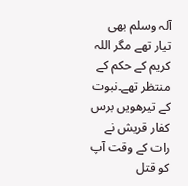آلہ وسلم بھی تیار تھے مگر اللہ کریم کے حکم کے منتظر تھے۔نبوت کے تیرھویں برس کفار قریش نے رات کے وقت آپ کو قتل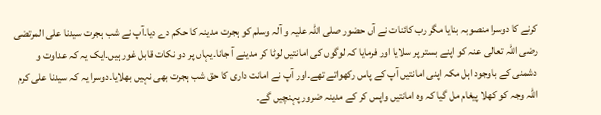کرنے کا دوسرا منصوبہ بنایا مگر رب کائنات نے آں حضور صلی اللہ علیہ و آلہ وسلم کو ہجرت مدینہ کا حکم دے دیا۔آپ نے شب ہجرت سیدنا علی المرتضی رضی اللہ تعالی عنہ کو اپنے بستر پر سلایا اور فرمایا کہ لوگوں کی امانتیں لوٹا کر مدینے آ جانا۔یہاں پر دو نکات قابل غور ہیں۔ایک یہ کہ عداوت و دشمنی کے باوجود اہل مکہ اپنی امانتیں آپ کے پاس رکھواتے تھے۔اور آپ نے امانت داری کا حق شب ہجرت بھی نہیں بھلایا۔دوسرا یہ کہ سیدنا علی کرم اللہ وجہ کو کھلا پیغام مل گیا کہ وہ امانتیں واپس کر کے مدینہ ضرور پہنچیں گے۔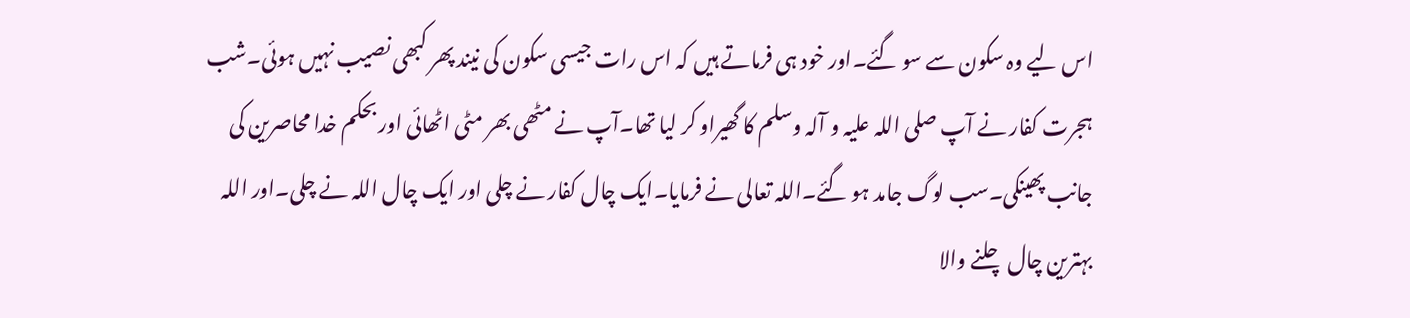اس لیے وہ سکون سے سو گئے۔اور خود ہی فرماتے ہیں کہ اس رات جیسی سکون کی نیند پھر کبھی نصیب نہیں ہوئی۔شب ہجرت کفار نے آپ صلی اللہ علیہ و آلہ وسلم کا گھیراو کر لیا تھا۔آپ نے مٹھی بھر مٹی اٹھائی اور بحکم خدا محاصرین کی جانب پھینکی۔سب لوگ جامد ہو گئے۔اللہ تعالی نے فرمایا۔ایک چال کفار نے چلی اور ایک چال اللہ نے چلی۔اور اللہ بہترین چال چلنے والا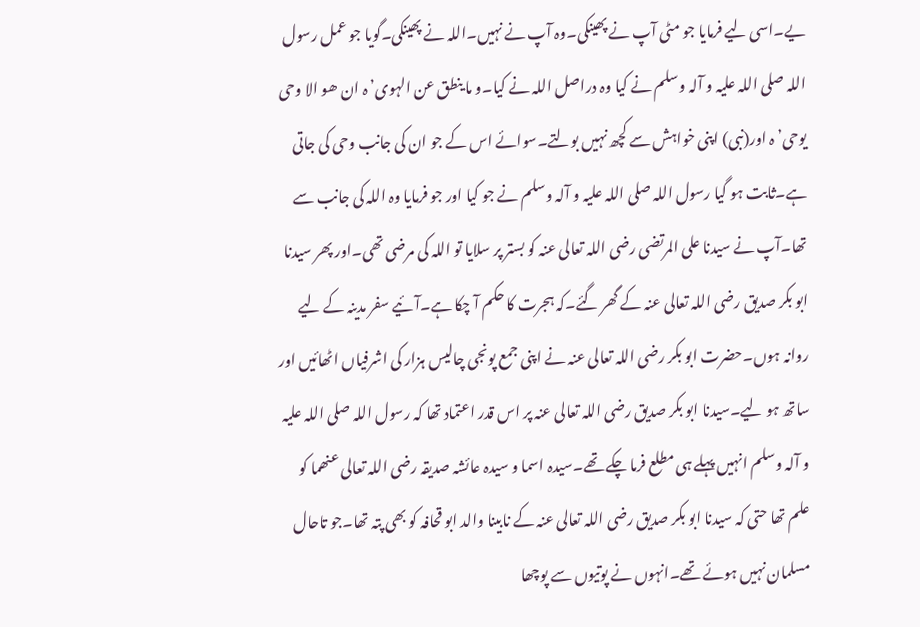یے۔اسی لیے فرمایا جو مٹی آپ نے پھینکی۔وہ آپ نے نہیں۔اللہ نے پھینکی۔گویا جو عمل رسول اللہ صلی اللہ علیہ و آلہ وسلم نے کیا وہ دراصل اللہ نے کیا۔و ما ینطق عن الہوی’ ہ ان ھو الا وحی یوحی’ہ اور(نبی) اپنی خواہش سے کچھ نہیں بولتے۔سوائے اس کے جو ان کی جانب وحی کی جاتی ہے۔ثابت ہو گیا رسول اللہ صلی اللہ علیہ و آلہ وسلم نے جو کیا اور جو فرمایا وہ اللہ کی جانب سے تھا۔آپ نے سیدنا علی المرتضی رضی اللہ تعالی عنہ کو بستر پر سلایا تو اللہ کی مرضی تھی۔اور پھر سیدنا ابو بکر صدیق رضی اللہ تعالی عنہ کے گھر گئے۔کہ ہجرت کا حکم آ چکا ہے۔آئیے سفر مدینہ کے لیے روانہ ہوں۔حضرت ابو بکر رضی اللہ تعالی عنہ نے اپنی جمع پونجی چالیس ہزار کی اشرفیاں اٹھائیں اور ساتھ ہو لیے۔سیدنا ابو بکر صدیق رضی اللہ تعالی عنہ پر اس قدر اعتماد تھا کہ رسول اللہ صلی اللہ علیہ و آلہ وسلم انہیں پہلے ہی مطلع فرما چکے تھے۔سیدہ اسما و سیدہ عائشہ صدیقہ رضی اللہ تعالی عنھما کو علم تھا حتی کہ سیدنا ابو بکر صدیق رضی اللہ تعالی عنہ کے نابینا والد ابو قحافہ کو بھی پتہ تھا۔جو تاحال مسلمان نہیں ہوئے تھے۔انہوں نے پوتیوں سے پوچھا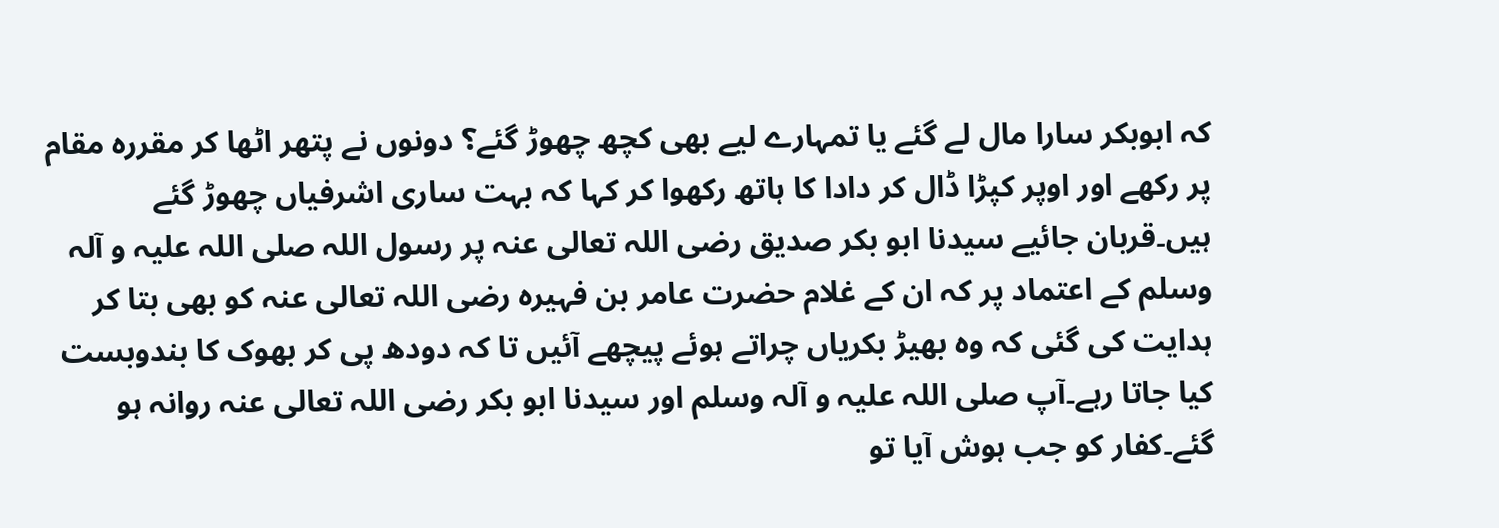کہ ابوبکر سارا مال لے گئے یا تمہارے لیے بھی کچھ چھوڑ گئے؟ دونوں نے پتھر اٹھا کر مقررہ مقام پر رکھے اور اوپر کپڑا ڈال کر دادا کا ہاتھ رکھوا کر کہا کہ بہت ساری اشرفیاں چھوڑ گئے ہیں۔قربان جائیے سیدنا ابو بکر صدیق رضی اللہ تعالی عنہ پر رسول اللہ صلی اللہ علیہ و آلہ وسلم کے اعتماد پر کہ ان کے غلام حضرت عامر بن فہیرہ رضی اللہ تعالی عنہ کو بھی بتا کر ہدایت کی گئی کہ وہ بھیڑ بکریاں چراتے ہوئے پیچھے آئیں تا کہ دودھ پی کر بھوک کا بندوبست کیا جاتا رہے۔آپ صلی اللہ علیہ و آلہ وسلم اور سیدنا ابو بکر رضی اللہ تعالی عنہ روانہ ہو گئے۔کفار کو جب ہوش آیا تو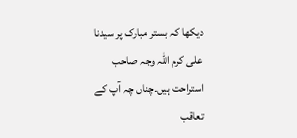دیکھا کہ بستر مبارک پر سیدنا علی کرم اللہ وجہ صاحب استراحت ہیں۔چناں چہ آپ کے تعاقب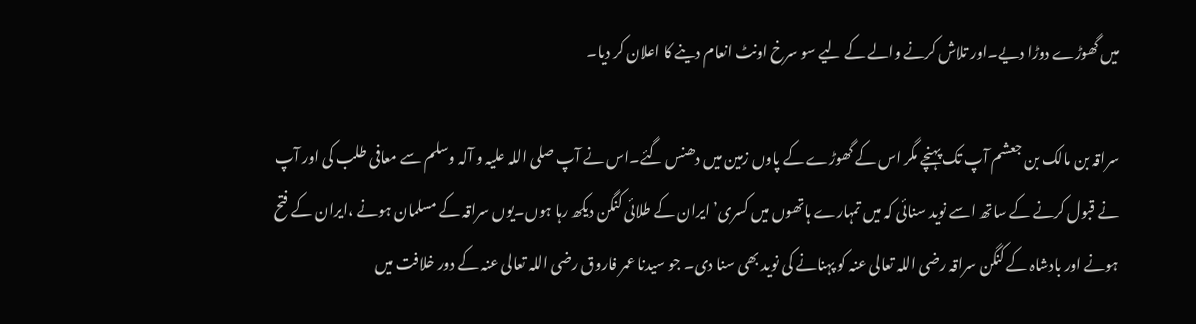میں گھوڑے دوڑا دیے۔اور تلاش کرنے والے کے لیے سو سرخ اونٹ انعام دینے کا اعلان کر دیا۔

سراقہ بن مالک بن جعشم آپ تک پہنچے مگر اس کے گھوڑے کے پاوں زمین میں دھنس گئے۔اس نے آپ صلی اللہ علیہ و آلہ وسلم سے معافی طلب کی اور آپ نے قبول کرنے کے ساتھ اسے نوید سنائی کہ میں تمہارے ہاتھوں میں کسری’ ایران کے طلائی کنگن دیکھ رہا ہوں۔یوں سراقہ کے مسلمان ہونے ،ایران کے فتح ہونے اور بادشاہ کے کنگن سراقہ رضی اللہ تعالی عنہ کو پہنانے کی نوید بھی سنا دی۔ جو سیدنا عمر فاروق رضی اللہ تعالی عنہ کے دور خلافت میں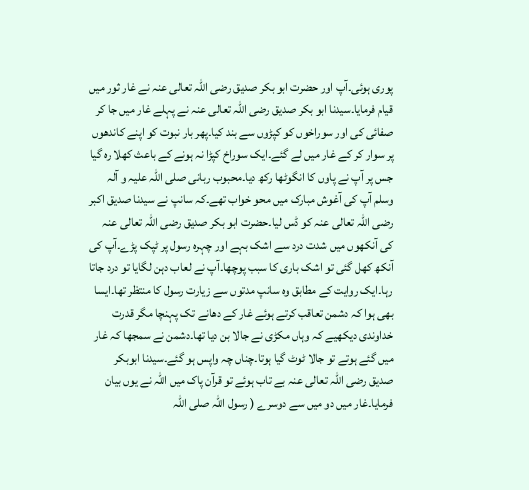پوری ہوئی۔آپ اور حضرت ابو بکر صدیق رضی اللہ تعالی عنہ نے غار ثور میں قیام فرمایا۔سیدنا ابو بکر صدیق رضی اللہ تعالی عنہ نے پہلے غار میں جا کر صفائی کی اور سوراخوں کو کپڑوں سے بند کیا۔پھر بار نبوت کو اپنے کاندھوں پر سوار کر کے غار میں لے گئے۔ایک سوراخ کپڑا نہ ہونے کے باعث کھلا رہ گیا جس پر آپ نے پاوں کا انگوٹھا رکھ دیا۔محبوب ربانی صلی اللہ علیہ و آلہ وسلم آپ کی آغوش مبارک میں محو خواب تھے۔کہ سانپ نے سیدنا صدیق اکبر رضی اللہ تعالی عنہ کو ڈس لیا۔حضرت ابو بکر صدیق رضی اللہ تعالی عنہ کی آنکھوں میں شدت درد سے اشک بہے اور چہرہ رسول پر ٹپک پڑے۔آپ کی آنکھ کھل گئی تو اشک باری کا سبب پوچھا۔آپ نے لعاب دہن لگایا تو درد جاتا رہا۔ایک روایت کے مطابق وہ سانپ مدتوں سے زیارت رسول کا منتظر تھا۔ایسا بھی ہوا کہ دشمن تعاقب کرتے ہوئے غار کے دھانے تک پہنچا مگر قدرت خداوندی دیکھیے کہ وہاں مکڑی نے جالا بن دیا تھا۔دشمن نے سمجھا کہ غار میں گئے ہوتے تو جالا ٹوٹ گیا ہوتا۔چناں چہ واپس ہو گئے۔سیدنا ابوبکر صدیق رضی اللہ تعالی عنہ بے تاب ہوئے تو قرآن پاک میں اللہ نے یوں بیان فرمایا۔غار میں دو میں سے دوسرے ( رسول اللہ صلی اللہ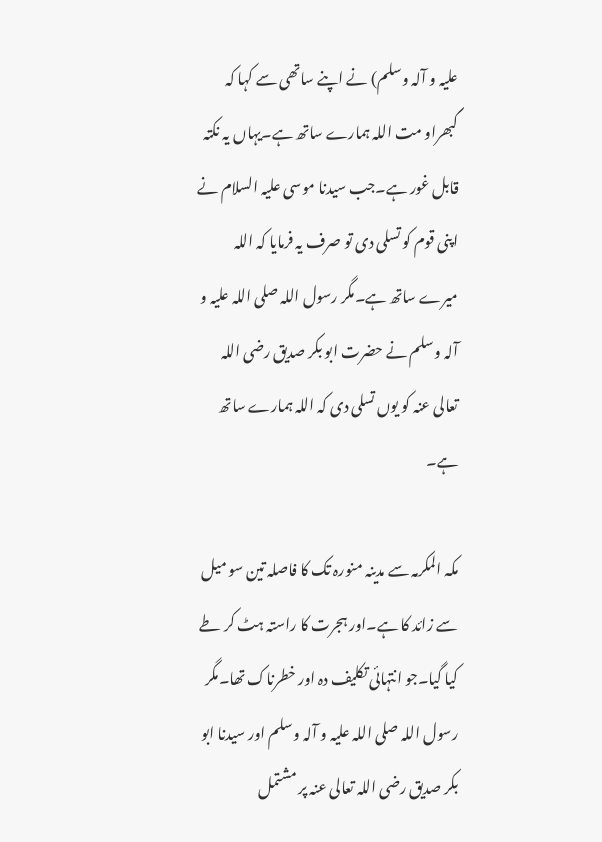علیہ و آلہ وسلم) نے اپنے ساتھی سے کہا کہ گبھراو مت اللہ ہمارے ساتھ ہے۔یہاں یہ نکتہ قابل غور ہے۔جب سیدنا موسی علیہ السلام نے اپنی قوم کو تسلی دی تو صرف یہ فرمایا کہ اللہ میرے ساتھ ہے۔مگر رسول اللہ صلی اللہ علیہ و آلہ وسلم نے حضرت ابو بکر صدیق رضی اللہ تعالی عنہ کو یوں تسلی دی کہ اللہ ہمارے ساتھ ہے۔

مکہ المکرمہ سے مدینہ منورہ تک کا فاصلہ تین سو میل سے زائد کا ہے۔اور ہجرت کا راستہ ہٹ کر طے کیا گیا۔جو انتہائی تکلیف دہ اور خطرناک تھا۔مگر رسول اللہ صلی اللہ علیہ و آلہ وسلم اور سیدنا ابو بکر صدیق رضی اللہ تعالی عنہ پر مشتمل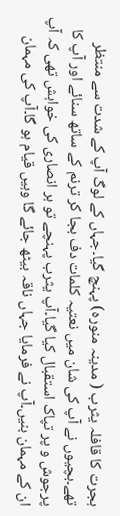ہجرت کا قافلہ یثرب ( مدینہ منورہ) پہنچ گیا۔جہاں کے لوگ آپ کے شدت سے منتظر تھے۔بچیوں نے آپ کی شان میں نعتیہ کلمات دف بجا کر ترنم کے ساتھ سنائے اور آپ کا پرجوش و پر تپاک استقبال کیا گیا۔آپ یثرب پہنچے تو ہر انصاری کی خواہش تھی کہ آپ ان کے مہمان بنیں۔آپ نے فرمایا جہاں ناقہ بیٹھ جائے گا وہیں قیام ہو گا۔آپ کی مہمان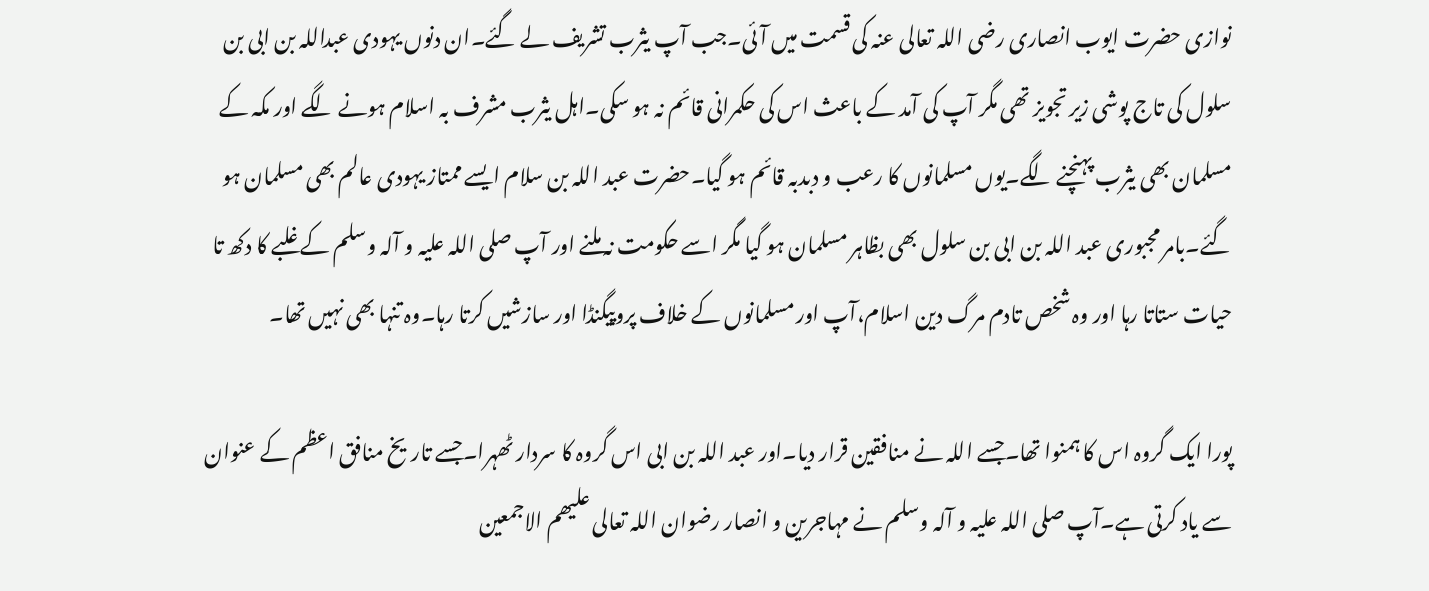نوازی حضرت ایوب انصاری رضی اللہ تعالی عنہ کی قسمت میں آئی۔جب آپ یثرب تشریف لے گئے۔ان دنوں یہودی عبداللہ بن ابی بن سلول کی تاج پوشی زیر تجویز تھی مگر آپ کی آمد کے باعث اس کی حکمرانی قائم نہ ہو سکی۔اہل یثرب مشرف بہ اسلام ہونے لگے اور مکہ کے مسلمان بھی یثرب پہنچنے لگے۔یوں مسلمانوں کا رعب و دبدبہ قائم ہو گیا۔حضرت عبد اللہ بن سلام ایسے ممتاز یہودی عالم بھی مسلمان ہو گئے۔بامر مجبوری عبد اللہ بن ابی بن سلول بھی بظاہر مسلمان ہو گیا مگر اسے حکومت نہ ملنے اور آپ صلی اللہ علیہ و آلہ وسلم کے غلبے کا دکھ تا حیات ستاتا رہا اور وہ شخص تادم مرگ دین اسلام،آپ اور مسلمانوں کے خلاف پروپیگنڈا اور سازشیں کرتا رہا۔وہ تنہا بھی نہیں تھا۔

پورا ایک گروہ اس کا ہمنوا تھا۔جسے اللہ نے منافقین قرار دیا۔اور عبد اللہ بن ابی اس گروہ کا سردار ٹھہرا۔جسے تاریخ منافق اعظم کے عنوان سے یاد کرتی ہے۔آپ صلی اللہ علیہ و آلہ وسلم نے مہاجرین و انصار رضوان اللہ تعالی علیھم الاجمعین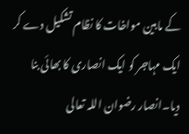کے مابین مواخات کا نظام تشکیل دے کر ایک مہاجر کو ایک انصاری کا بھائی بنا دیا۔انصار رضوان اللہ تعالی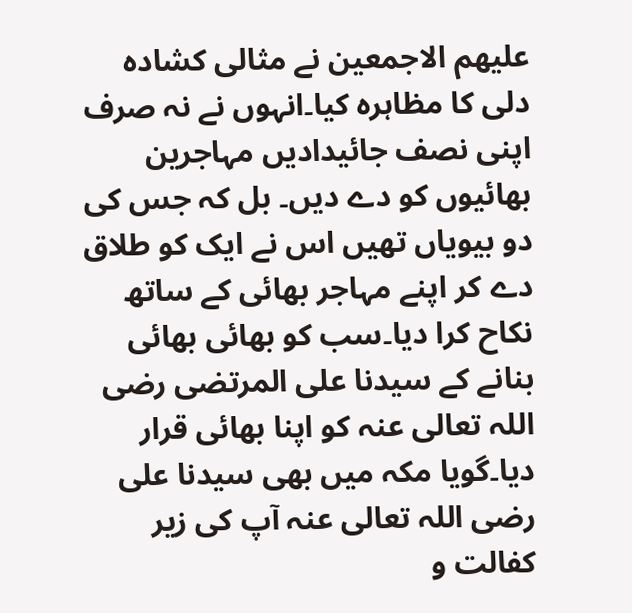علیھم الاجمعین نے مثالی کشادہ دلی کا مظاہرہ کیا۔انہوں نے نہ صرف اپنی نصف جائیدادیں مہاجرین بھائیوں کو دے دیں۔ بل کہ جس کی دو بیویاں تھیں اس نے ایک کو طلاق دے کر اپنے مہاجر بھائی کے ساتھ نکاح کرا دیا۔سب کو بھائی بھائی بنانے کے سیدنا علی المرتضی رضی اللہ تعالی عنہ کو اپنا بھائی قرار دیا۔گویا مکہ میں بھی سیدنا علی رضی اللہ تعالی عنہ آپ کی زیر کفالت و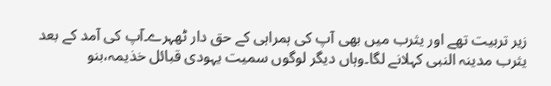زیر تربیت تھے اور یثرب میں بھی آپ کی ہمراہی کے حق دار ٹھہرے۔آپ کی آمد کے بعد یثرب مدینہ النبی کہلانے لگا۔وہاں دیگر لوگوں سمیت یہودی قبائل خذیمہ،بنو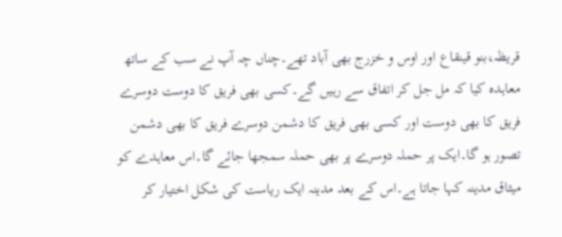قریظہ،بنو قینقاع اور اوس و خزرج بھی آباد تھے۔چناں چہ آپ نے سب کے ساتھ معاہدہ کیا کہ مل جل کر اتفاق سے رہیں گے۔کسی بھی فریق کا دوست دوسرے فریق کا بھی دوست اور کسی بھی فریق کا دشمن دوسرے فریق کا بھی دشمن تصور ہو گا۔ایک پر حملہ دوسرے پر بھی حملہ سمجھا جائے گا۔اس معاہدے کو میثاق مدینہ کہا جاتا ہے۔اس کے بعد مدینہ ایک ریاست کی شکل اختیار کر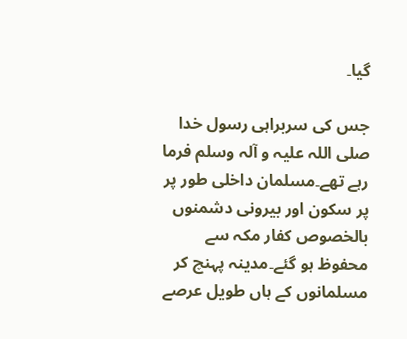گیا۔

جس کی سربراہی رسول خدا صلی اللہ علیہ و آلہ وسلم فرما رہے تھے۔مسلمان داخلی طور پر پر سکون اور بیرونی دشمنوں بالخصوص کفار مکہ سے محفوظ ہو گئے۔مدینہ پہنچ کر مسلمانوں کے ہاں طویل عرصے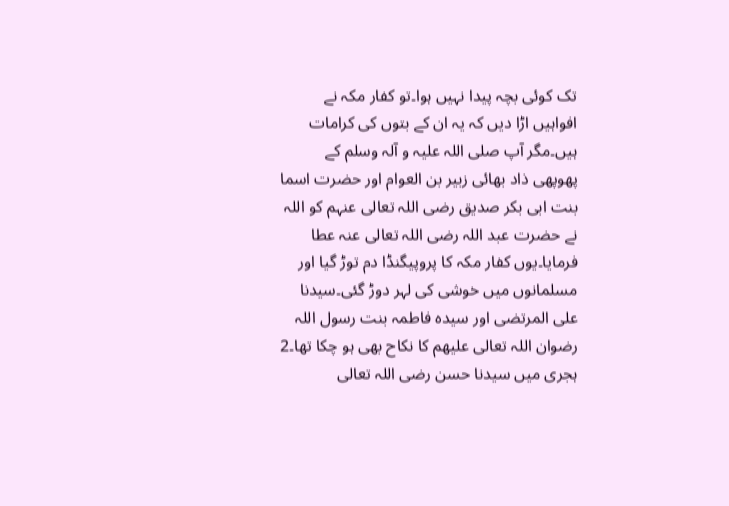تک کوئی بچہ پیدا نہیں ہوا۔تو کفار مکہ نے افواہیں اڑا دیں کہ یہ ان کے بتوں کی کرامات ہیں۔مگر آپ صلی اللہ علیہ و آلہ وسلم کے پھوپھی ذاد بھائی زبیر بن العوام اور حضرت اسما بنت ابی بکر صدیق رضی اللہ تعالی عنہم کو اللہ نے حضرت عبد اللہ رضی اللہ تعالی عنہ عطا فرمایا۔یوں کفار مکہ کا پروپیگنڈا دم توڑ گیا اور مسلمانوں میں خوشی کی لہر دوڑ گئی۔سیدنا علی المرتضی اور سیدہ فاطمہ بنت رسول اللہ رضوان اللہ تعالی علیھم کا نکاح بھی ہو چکا تھا۔2 ہجری میں سیدنا حسن رضی اللہ تعالی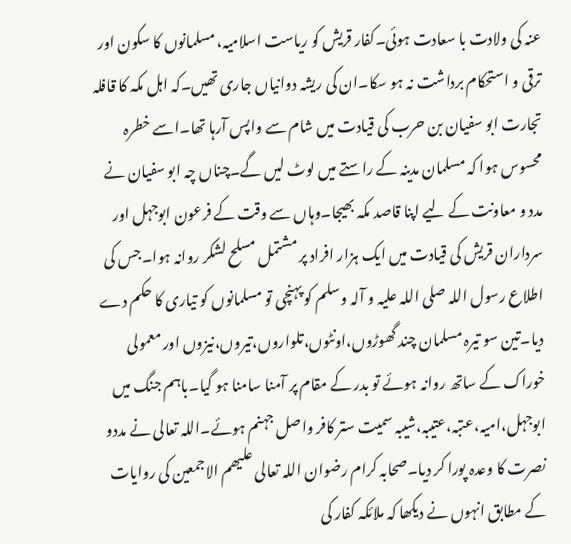عنہ کی ولادت با سعادت ہوئی۔کفار قریش کو ریاست اسلامیہ، مسلمانوں کا سکون اور ترقی و استحکام برداشت نہ ہو سکا۔ان کی ریشہ دوانیاں جاری تھیں۔کہ اہل مکہ کا قافلہ تجارت ابو سفیان بن حرب کی قیادت میں شام سے واپس آرہا تھا۔اسے خطرہ محسوس ہوا کہ مسلمان مدینہ کے راستے میں لوٹ لیں گے۔چناں چہ ابو سفیان نے مدد و معاونت کے لیے اپنا قاصد مکہ بھیجا۔وہاں سے وقت کے فرعون ابوجہل اور سرداران قریش کی قیادت میں ایک ہزار افراد پر مشتمل مسلح لشکر روانہ ہوا۔جس کی اطلاع رسول اللہ صلی اللہ علیہ و آلہ وسلم کو پہنچی تو مسلمانوں کو تیاری کا حکم دے دیا۔تین سو تیرہ مسلمان چند گھوڑوں،اونٹوں،تلواروں،تیروں،نیزوں اور معمولی خوراک کے ساتھ روانہ ہوئے تو بدر کے مقام پر آمنا سامنا ہو گیا۔باہم جنگ میں ابوجہل،امیہ،عتبہ،عتیبہ،شیبہ سمیت ستر کافر واصل جہنم ہوئے۔اللہ تعالی نے مددو نصرت کا وعدہ پورا کر دیا۔صحابہ کرام رضوان اللہ تعالی علیھم الاجمعین کی روایات کے مطابق انہوں نے دیکھا کہ ملائکہ کفار کی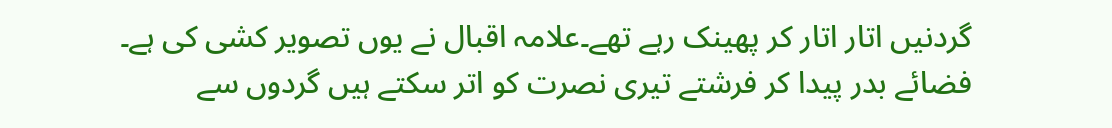گردنیں اتار اتار کر پھینک رہے تھے۔علامہ اقبال نے یوں تصویر کشی کی ہے۔
فضائے بدر پیدا کر فرشتے تیری نصرت کو اتر سکتے ہیں گردوں سے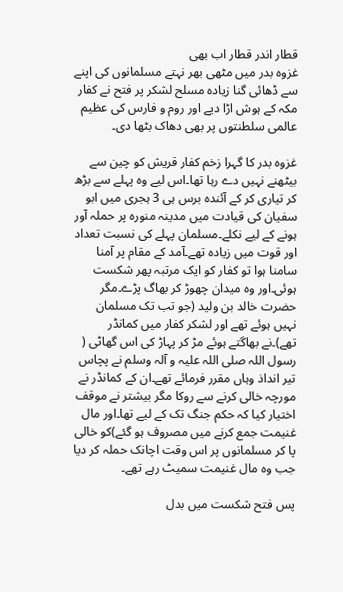قطار اندر قطار اب بھی
غزوہ بدر میں مٹھی بھر نہتے مسلمانوں کی اپنے سے ڈھائی گنا زیادہ مسلح لشکر پر فتح نے کفار مکہ کے ہوش اڑا دیے اور روم و فارس کی عظیم عالمی سلطنتوں پر بھی دھاک بٹھا دی۔

غزوہ بدر کا گہرا زخم کفار قریش کو چین سے بیٹھنے نہیں دے رہا تھا۔اس لیے وہ پہلے سے بڑھ کر تیاری کر کے آئندہ برس ہی 3 ہجری میں ابو سفیان کی قیادت میں مدینہ منورہ پر حملہ آور ہونے کے لیے نکلے۔مسلمان پہلے کی نسبت تعداد اور قوت میں زیادہ تھے۔آمد کے مقام پر آمنا سامنا ہوا تو کفار کو ایک مرتبہ پھر شکست ہوئی۔اور وہ میدان چھوڑ کر بھاگ پڑے۔مگر حضرت خالد بن ولید (جو تب تک مسلمان نہیں ہوئے تھے اور لشکر کفار میں کمانڈر تھے)۔نے بھاگتے ہوئے مڑ کر پہاڑ کی اس گھاٹی ( رسول اللہ صلی اللہ علیہ و آلہ وسلم نے پچاس تیر انداذ وہاں مقرر فرمائے تھے۔ان کے کمانڈر نے مورچہ خالی کرنے سے روکا مگر بیشتر نے موقف اختیار کیا کہ حکم جنگ تک کے لیے تھا۔اور مال غنیمت جمع کرنے میں مصروف ہو گئے)کو خالی پا کر مسلمانوں پر اس وقت اچانک حملہ کر دیا جب وہ مال غنیمت سمیٹ رہے تھے۔

پس فتح شکست میں بدل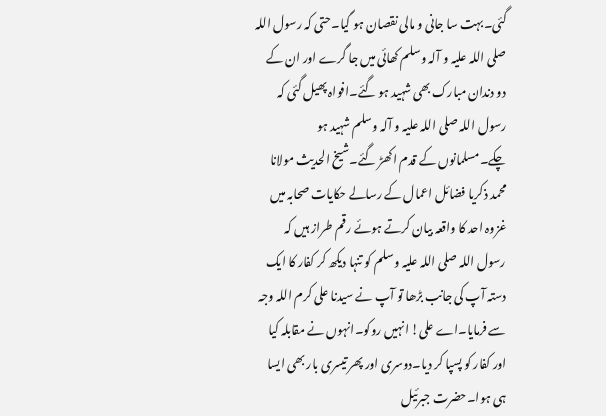گئی۔بہت سا جانی و مالی نقصان ہو گیا۔حتی کہ رسول اللہ صلی اللہ علیہ و آلہ وسلم کھائی میں جا گرے اور ان کے دو دندان مبارک بھی شہید ہو گئے۔افواہ پھیل گئی کہ رسول اللہ صلی اللہ علیہ و آلہ وسلم شہید ہو چکے۔مسلمانوں کے قدم اکھڑ گئے۔شیخ الحدیث مولانا محمد ذکریا فضائل اعمال کے رسالے حکایات صحابہ میں غزوہ احد کا واقعہ بیان کرتے ہوئے رقم طراز ہیں کہ رسول اللہ صلی اللہ علیہ وسلم کو تنہا دیکھ کر کفار کا ایک دستہ آپ کی جانب بڑھا تو آپ نے سیدنا علی کرم اللہ وجہ سے فرمایا۔اے علی! انہیں روکو۔انہوں نے مقابلہ کیا اور کفار کو پسپا کر دیا۔دوسری اور پھر تیسری بار بھی ایسا ہی ہوا۔حضرت جبرئیل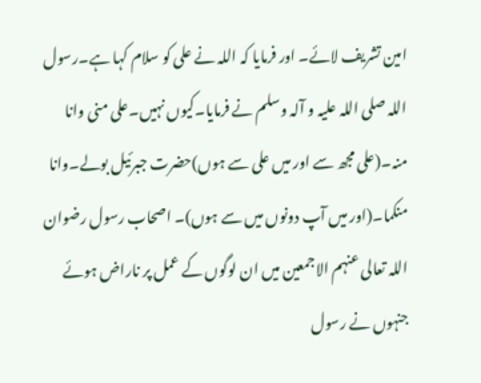امین تشریف لائے۔ اور فرمایا کہ اللہ نے علی کو سلام کہا ہے۔رسول اللہ صلی اللہ علیہ و آلہ وسلم نے فرمایا۔کیوں نہیں۔علی منی وانا منہ۔(علی مجھ سے اور میں علی سے ہوں)حضرت جبرئیل بولے۔وانا منکما۔(اور میں آپ دونوں میں سے ہوں)۔ اصحاب رسول رضوان اللہ تعالی عنہم الاجمعین میں ان لوگوں کے عمل پر ناراض ہوئے جنہوں نے رسول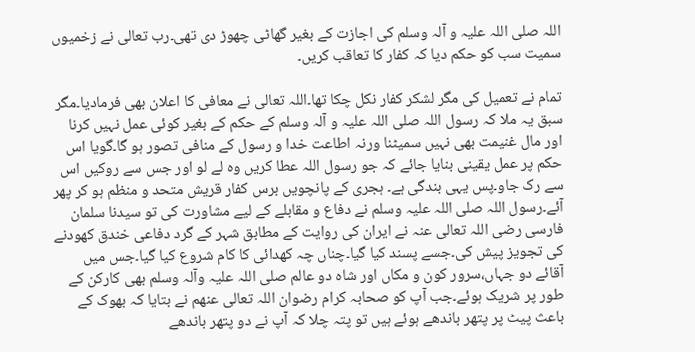اللہ صلی اللہ علیہ و آلہ وسلم کی اجازت کے بغیر گھاٹی چھوڑ دی تھی۔رب تعالی نے زخمیوں سمیت سب کو حکم دیا کہ کفار کا تعاقب کریں۔

تمام نے تعمیل کی مگر لشکر کفار نکل چکا تھا۔اللہ تعالی نے معافی کا اعلان بھی فرمادیا۔مگر سبق یہ ملا کہ رسول اللہ صلی اللہ علیہ و آلہ وسلم کے حکم کے بغیر کوئی عمل نہیں کرنا اور مال غنیمت بھی نہیں سمیٹنا ورنہ اطاعت خدا و رسول کے منافی تصور ہو گا۔گویا اس حکم پر عمل یقینی بنایا جائے کہ جو رسول اللہ عطا کریں وہ لے لو اور جس سے روکیں اس سے رک جاو۔پس یہی بندگی ہے۔ ہجری کے پانچویں برس کفار قریش متحد و منظم ہو کر پھر آئے۔رسول اللہ صلی اللہ علیہ وسلم نے دفاع و مقابلے کے لیے مشاورت کی تو سیدنا سلمان فارسی رضی اللہ تعالی عنہ نے ایران کی روایت کے مطابق شہر کے گرد دفاعی خندق کھودنے کی تجویز پیش کی۔جسے پسند کیا گیا۔چناں چہ کھدائی کا کام شروع کیا گیا۔جس میں آقائے دو جہاں،سرور کون و مکاں اور شاہ دو عالم صلی اللہ علیہ وآلہ وسلم بھی کارکن کے طور پر شریک ہوئے۔جب آپ کو صحابہ کرام رضوان اللہ تعالی عنھم نے بتایا کہ بھوک کے باعث پیٹ پر پتھر باندھے ہوئے ہیں تو پتہ چلا کہ آپ نے دو پتھر باندھے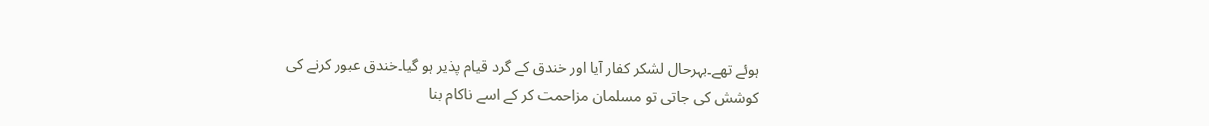ہوئے تھے۔بہرحال لشکر کفار آیا اور خندق کے گرد قیام پذیر ہو گیا۔خندق عبور کرنے کی کوشش کی جاتی تو مسلمان مزاحمت کر کے اسے ناکام بنا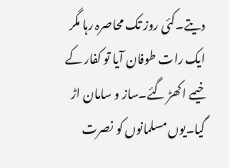دیتے۔کئی روز تک محاصرہ رہا مگر ایک رات طوفان آیا تو کفار کے خیمے اکھڑ گئے۔ساز و سامان اڑ گیا۔یوں مسلمانوں کو نصرت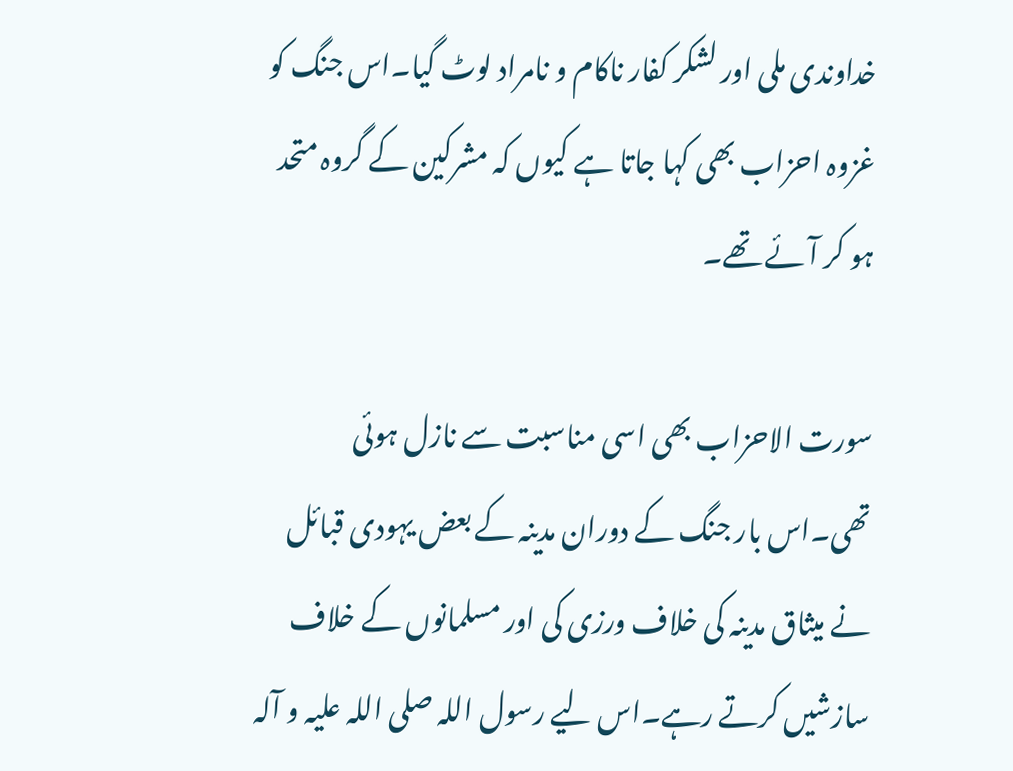خداوندی ملی اور لشکر کفار ناکام و نامراد لوٹ گیا۔اس جنگ کو غزوہ احزاب بھی کہا جاتا ہے کیوں کہ مشرکین کے گروہ متحد ہو کر آئے تھے۔

سورت الاحزاب بھی اسی مناسبت سے نازل ہوئی تھی۔اس بار جنگ کے دوران مدینہ کے بعض یہودی قبائل نے میثاق مدینہ کی خلاف ورزی کی اور مسلمانوں کے خلاف سازشیں کرتے رہے۔اس لیے رسول اللہ صلی اللہ علیہ و آلہ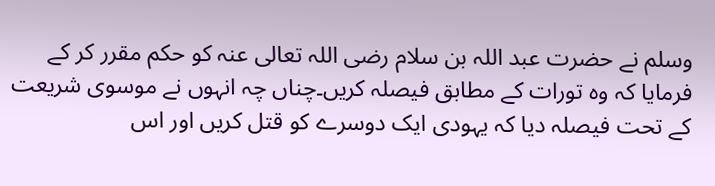وسلم نے حضرت عبد اللہ بن سلام رضی اللہ تعالی عنہ کو حکم مقرر کر کے فرمایا کہ وہ تورات کے مطابق فیصلہ کریں۔چناں چہ انہوں نے موسوی شریعت کے تحت فیصلہ دیا کہ یہودی ایک دوسرے کو قتل کریں اور اس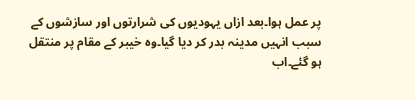پر عمل ہوا۔بعد ازاں یہودیوں کی شرارتوں اور سازشوں کے سبب انہیں مدینہ بدر کر دیا گیا۔وہ خیبر کے مقام پر منتقل ہو گئے۔اب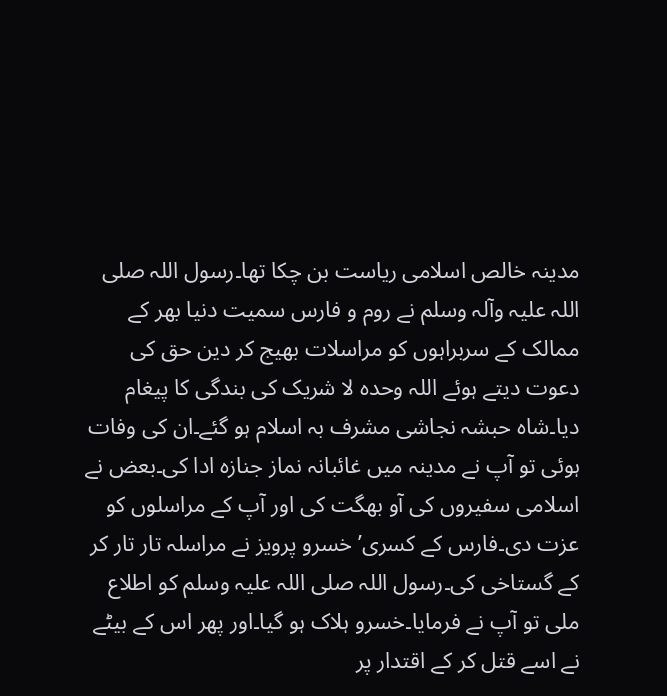مدینہ خالص اسلامی ریاست بن چکا تھا۔رسول اللہ صلی اللہ علیہ وآلہ وسلم نے روم و فارس سمیت دنیا بھر کے ممالک کے سربراہوں کو مراسلات بھیج کر دین حق کی دعوت دیتے ہوئے اللہ وحدہ لا شریک کی بندگی کا پیغام دیا۔شاہ حبشہ نجاشی مشرف بہ اسلام ہو گئے۔ان کی وفات ہوئی تو آپ نے مدینہ میں غائبانہ نماز جنازہ ادا کی۔بعض نے اسلامی سفیروں کی آو بھگت کی اور آپ کے مراسلوں کو عزت دی۔فارس کے کسری’ خسرو پرویز نے مراسلہ تار تار کر کے گستاخی کی۔رسول اللہ صلی اللہ علیہ وسلم کو اطلاع ملی تو آپ نے فرمایا۔خسرو ہلاک ہو گیا۔اور پھر اس کے بیٹے نے اسے قتل کر کے اقتدار پر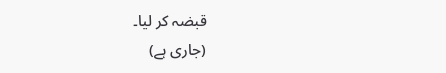قبضہ کر لیا۔
(جاری ہے)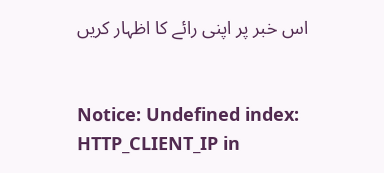اس خبر پر اپنی رائے کا اظہار کریں


Notice: Undefined index: HTTP_CLIENT_IP in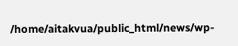/home/aitakvua/public_html/news/wp-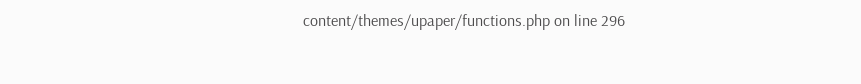content/themes/upaper/functions.php on line 296